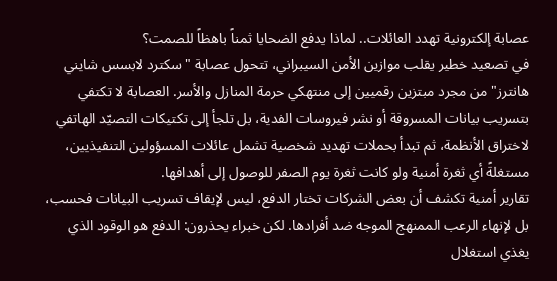عصابة إلكترونية تهدد العائلات.. لماذا يدفع الضحايا ثمناً باهظاً للصمت؟
في تصعيد خطير يقلب موازين الأمن السيبراني، تتحول عصابة "سكترد لابسس شايني هانترز" من مجرد مبتزين رقميين إلى منتهكي حرمة المنازل والأسر. العصابة لا تكتفي بتسريب بيانات المسروقة أو نشر فيروسات الفدية، بل تلجأ إلى تكتيكات التصيّد الهاتفي لاختراق الأنظمة، ثم تبدأ بحملات تهديد شخصية تشمل عائلات المسؤولين التنفيذيين، مستغلةً أي ثغرة أمنية ولو كانت ثغرة يوم الصفر للوصول إلى أهدافها.
تقارير أمنية تكشف أن بعض الشركات تختار الدفع، ليس لإيقاف تسريب البيانات فحسب، بل لإنهاء الرعب الممنهج الموجه ضد أفرادها. لكن خبراء يحذرون: الدفع هو الوقود الذي يغذي استغلال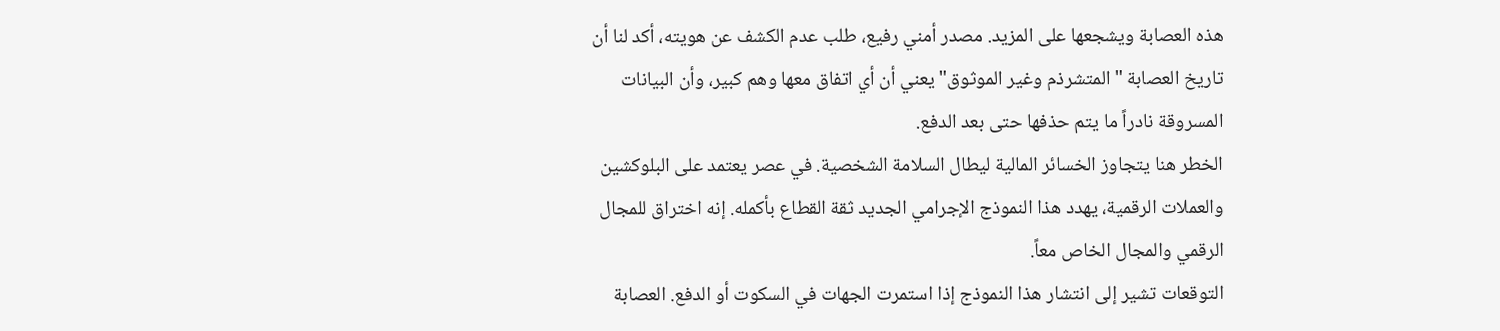هذه العصابة ويشجعها على المزيد. مصدر أمني رفيع، طلب عدم الكشف عن هويته، أكد لنا أن تاريخ العصابة "المتشرذم وغير الموثوق" يعني أن أي اتفاق معها وهم كبير، وأن البيانات المسروقة نادراً ما يتم حذفها حتى بعد الدفع.
الخطر هنا يتجاوز الخسائر المالية ليطال السلامة الشخصية. في عصر يعتمد على البلوكشين والعملات الرقمية، يهدد هذا النموذج الإجرامي الجديد ثقة القطاع بأكمله. إنه اختراق للمجال الرقمي والمجال الخاص معاً.
التوقعات تشير إلى انتشار هذا النموذج إذا استمرت الجهات في السكوت أو الدفع. العصابة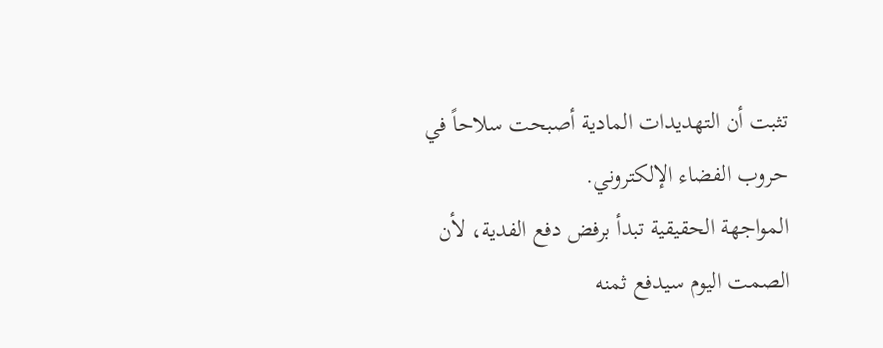تثبت أن التهديدات المادية أصبحت سلاحاً في حروب الفضاء الإلكتروني.
المواجهة الحقيقية تبدأ برفض دفع الفدية، لأن الصمت اليوم سيدفع ثمنه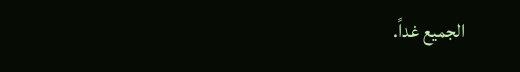الجميع غداً.